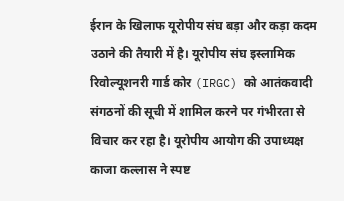ईरान के खिलाफ यूरोपीय संघ बड़ा और कड़ा कदम उठाने की तैयारी में है। यूरोपीय संघ इस्लामिक रिवोल्यूशनरी गार्ड कोर (IRGC) को आतंकवादी संगठनों की सूची में शामिल करने पर गंभीरता से विचार कर रहा है। यूरोपीय आयोग की उपाध्यक्ष काजा कल्लास ने स्पष्ट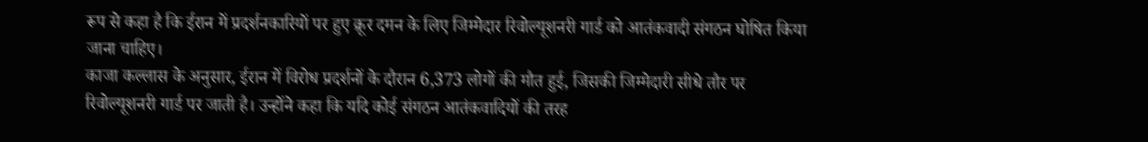रूप से कहा है कि ईरान में प्रदर्शनकारियों पर हुए क्रूर दमन के लिए जिम्मेदार रिवोल्यूशनरी गार्ड को आतंकवादी संगठन घोषित किया जाना चाहिए।
काजा कल्लास के अनुसार, ईरान में विरोध प्रदर्शनों के दौरान 6,373 लोगों की मौत हुई, जिसकी जिम्मेदारी सीधे तौर पर रिवोल्यूशनरी गार्ड पर जाती है। उन्होंने कहा कि यदि कोई संगठन आतंकवादियों की तरह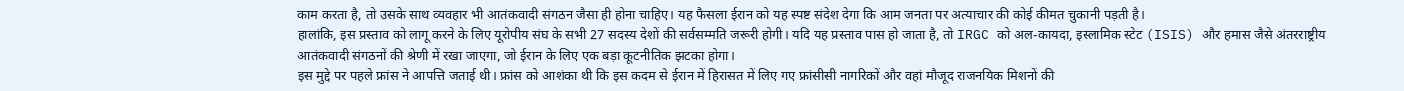काम करता है, तो उसके साथ व्यवहार भी आतंकवादी संगठन जैसा ही होना चाहिए। यह फैसला ईरान को यह स्पष्ट संदेश देगा कि आम जनता पर अत्याचार की कोई कीमत चुकानी पड़ती है।
हालांकि, इस प्रस्ताव को लागू करने के लिए यूरोपीय संघ के सभी 27 सदस्य देशों की सर्वसम्मति जरूरी होगी। यदि यह प्रस्ताव पास हो जाता है, तो IRGC को अल-कायदा, इस्लामिक स्टेट (ISIS) और हमास जैसे अंतरराष्ट्रीय आतंकवादी संगठनों की श्रेणी में रखा जाएगा, जो ईरान के लिए एक बड़ा कूटनीतिक झटका होगा।
इस मुद्दे पर पहले फ्रांस ने आपत्ति जताई थी। फ्रांस को आशंका थी कि इस कदम से ईरान में हिरासत में लिए गए फ्रांसीसी नागरिकों और वहां मौजूद राजनयिक मिशनों की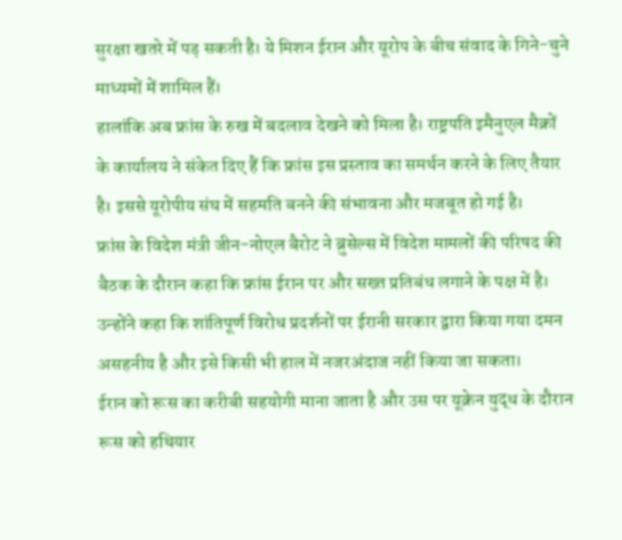सुरक्षा खतरे में पड़ सकती है। ये मिशन ईरान और यूरोप के बीच संवाद के गिने-चुने माध्यमों में शामिल हैं।
हालांकि अब फ्रांस के रुख में बदलाव देखने को मिला है। राष्ट्रपति इमैनुएल मैक्रों के कार्यालय ने संकेत दिए हैं कि फ्रांस इस प्रस्ताव का समर्थन करने के लिए तैयार है। इससे यूरोपीय संघ में सहमति बनने की संभावना और मजबूत हो गई है।
फ्रांस के विदेश मंत्री जीन-नोएल बैरोट ने ब्रुसेल्स में विदेश मामलों की परिषद की बैठक के दौरान कहा कि फ्रांस ईरान पर और सख्त प्रतिबंध लगाने के पक्ष में है। उन्होंने कहा कि शांतिपूर्ण विरोध प्रदर्शनों पर ईरानी सरकार द्वारा किया गया दमन असहनीय है और इसे किसी भी हाल में नजरअंदाज नहीं किया जा सकता।
ईरान को रूस का करीबी सहयोगी माना जाता है और उस पर यूक्रेन युद्ध के दौरान रूस को हथियार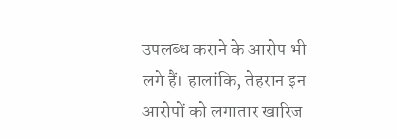उपलब्ध कराने के आरोप भी लगे हैं। हालांकि, तेहरान इन आरोपों को लगातार खारिज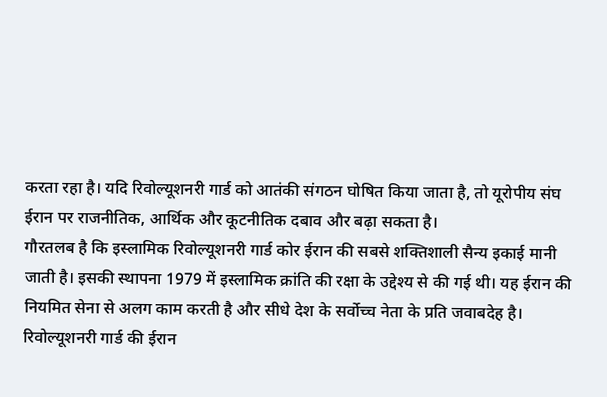करता रहा है। यदि रिवोल्यूशनरी गार्ड को आतंकी संगठन घोषित किया जाता है, तो यूरोपीय संघ ईरान पर राजनीतिक, आर्थिक और कूटनीतिक दबाव और बढ़ा सकता है।
गौरतलब है कि इस्लामिक रिवोल्यूशनरी गार्ड कोर ईरान की सबसे शक्तिशाली सैन्य इकाई मानी जाती है। इसकी स्थापना 1979 में इस्लामिक क्रांति की रक्षा के उद्देश्य से की गई थी। यह ईरान की नियमित सेना से अलग काम करती है और सीधे देश के सर्वोच्च नेता के प्रति जवाबदेह है।
रिवोल्यूशनरी गार्ड की ईरान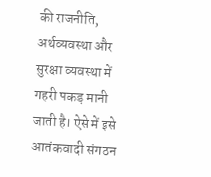की राजनीति, अर्थव्यवस्था और सुरक्षा व्यवस्था में गहरी पकड़ मानी जाती है। ऐसे में इसे आतंकवादी संगठन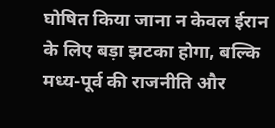घोषित किया जाना न केवल ईरान के लिए बड़ा झटका होगा, बल्कि मध्य-पूर्व की राजनीति और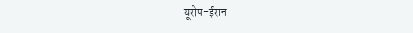यूरोप-ईरान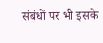संबंधों पर भी इसके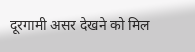दूरगामी असर देखने को मिल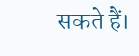सकते हैं।